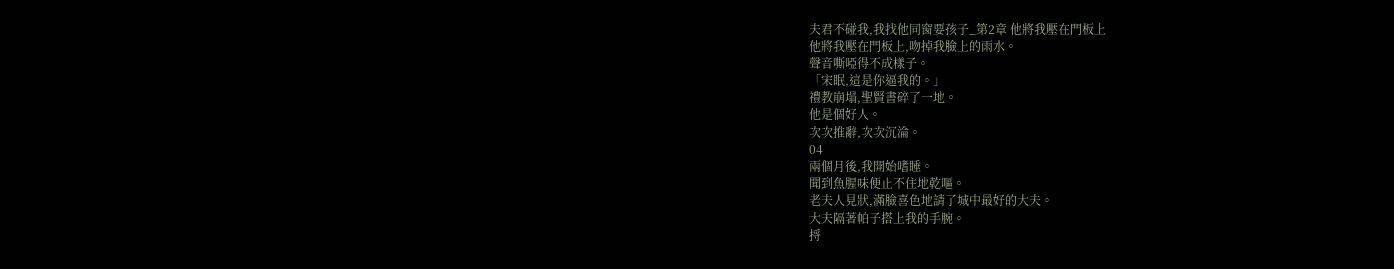夫君不碰我,我找他同窗要孩子_第2章 他將我壓在門板上
他將我壓在門板上,吻掉我臉上的雨水。
聲音嘶啞得不成樣子。
「宋眠,這是你逼我的。」
禮教崩塌,聖賢書碎了一地。
他是個好人。
次次推辭,次次沉淪。
04
兩個月後,我開始嗜睡。
聞到魚腥味便止不住地乾嘔。
老夫人見狀,滿臉喜色地請了城中最好的大夫。
大夫隔著帕子搭上我的手腕。
捋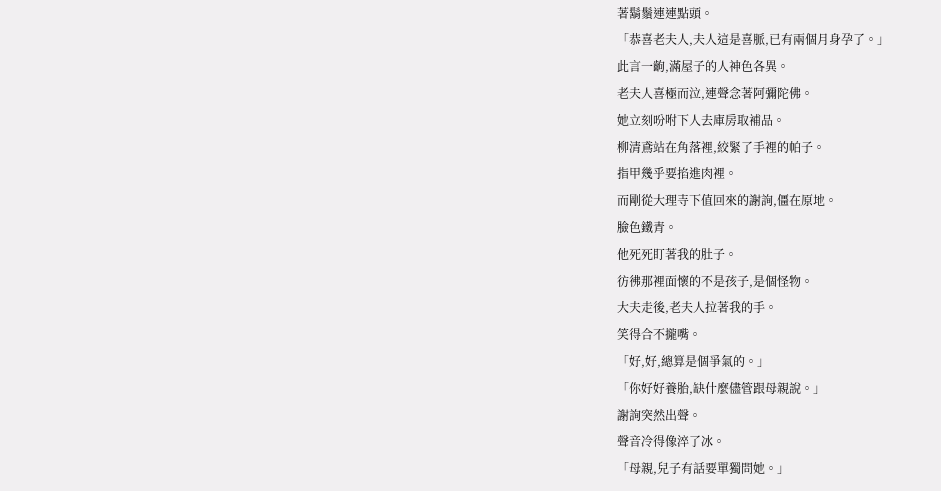著鬍鬚連連點頭。
「恭喜老夫人,夫人這是喜脈,已有兩個月身孕了。」
此言一齣,滿屋子的人神色各異。
老夫人喜極而泣,連聲念著阿彌陀佛。
她立刻吩咐下人去庫房取補品。
柳清鳶站在角落裡,絞緊了手裡的帕子。
指甲幾乎要掐進肉裡。
而剛從大理寺下值回來的謝詢,僵在原地。
臉色鐵青。
他死死盯著我的肚子。
彷彿那裡面懷的不是孩子,是個怪物。
大夫走後,老夫人拉著我的手。
笑得合不攏嘴。
「好,好,總算是個爭氣的。」
「你好好養胎,缺什麼儘管跟母親說。」
謝詢突然出聲。
聲音冷得像淬了冰。
「母親,兒子有話要單獨問她。」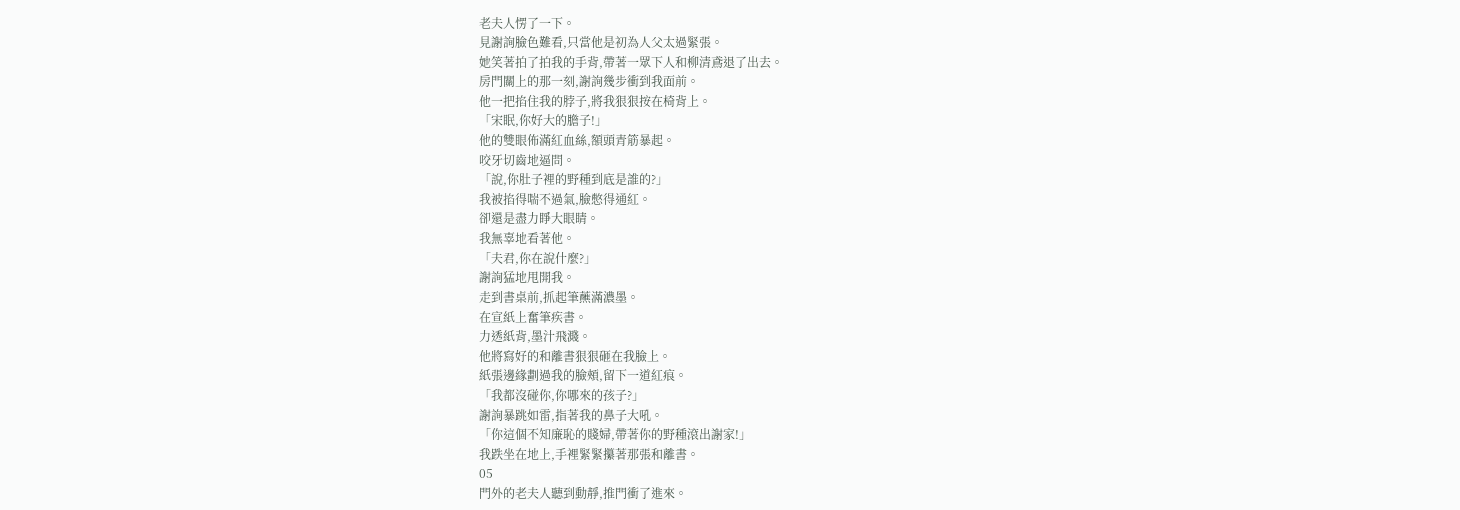老夫人愣了一下。
見謝詢臉色難看,只當他是初為人父太過緊張。
她笑著拍了拍我的手背,帶著一眾下人和柳清鳶退了出去。
房門關上的那一刻,謝詢幾步衝到我面前。
他一把掐住我的脖子,將我狠狠按在椅背上。
「宋眠,你好大的膽子!」
他的雙眼佈滿紅血絲,額頭青筋暴起。
咬牙切齒地逼問。
「說,你肚子裡的野種到底是誰的?」
我被掐得喘不過氣,臉憋得通紅。
卻還是盡力睜大眼睛。
我無辜地看著他。
「夫君,你在說什麼?」
謝詢猛地甩開我。
走到書桌前,抓起筆蘸滿濃墨。
在宣紙上奮筆疾書。
力透紙背,墨汁飛濺。
他將寫好的和離書狠狠砸在我臉上。
紙張邊緣劃過我的臉頰,留下一道紅痕。
「我都沒碰你,你哪來的孩子?」
謝詢暴跳如雷,指著我的鼻子大吼。
「你這個不知廉恥的賤婦,帶著你的野種滾出謝家!」
我跌坐在地上,手裡緊緊攥著那張和離書。
05
門外的老夫人聽到動靜,推門衝了進來。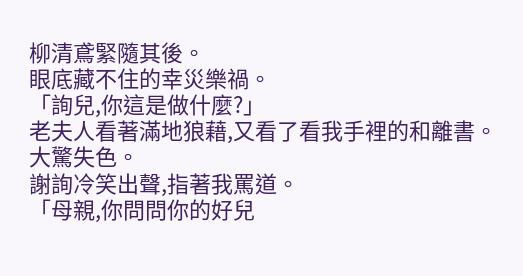柳清鳶緊隨其後。
眼底藏不住的幸災樂禍。
「詢兒,你這是做什麼?」
老夫人看著滿地狼藉,又看了看我手裡的和離書。
大驚失色。
謝詢冷笑出聲,指著我罵道。
「母親,你問問你的好兒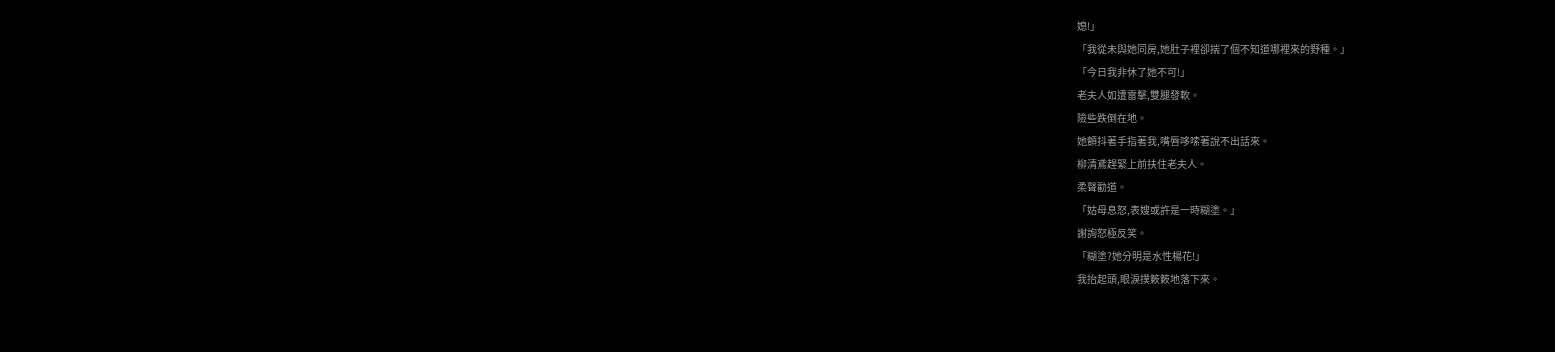媳!」
「我從未與她同房,她肚子裡卻揣了個不知道哪裡來的野種。」
「今日我非休了她不可!」
老夫人如遭雷擊,雙腿發軟。
險些跌倒在地。
她顫抖著手指著我,嘴唇哆嗦著說不出話來。
柳清鳶趕緊上前扶住老夫人。
柔聲勸道。
「姑母息怒,表嫂或許是一時糊塗。」
謝詢怒極反笑。
「糊塗?她分明是水性楊花!」
我抬起頭,眼淚撲簌簌地落下來。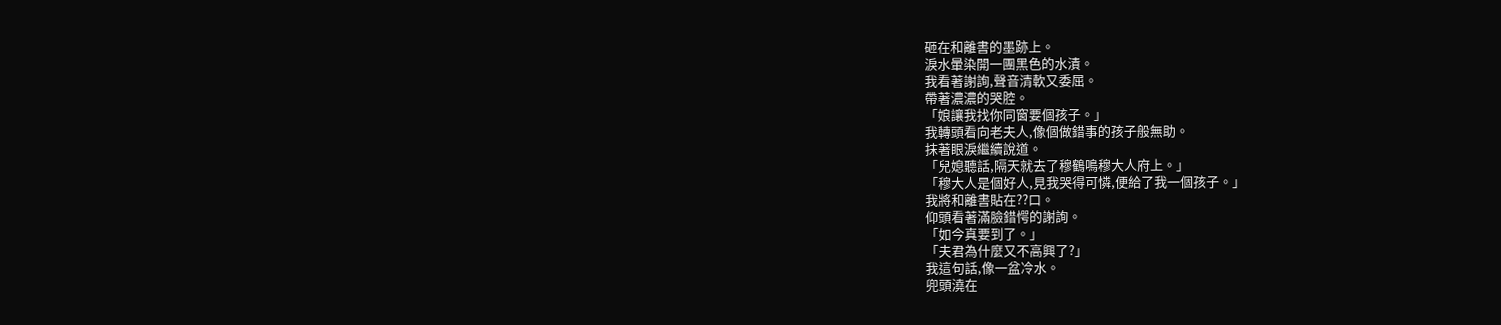砸在和離書的墨跡上。
淚水暈染開一團黑色的水漬。
我看著謝詢,聲音清軟又委屈。
帶著濃濃的哭腔。
「娘讓我找你同窗要個孩子。」
我轉頭看向老夫人,像個做錯事的孩子般無助。
抹著眼淚繼續說道。
「兒媳聽話,隔天就去了穆鶴鳴穆大人府上。」
「穆大人是個好人,見我哭得可憐,便給了我一個孩子。」
我將和離書貼在??口。
仰頭看著滿臉錯愕的謝詢。
「如今真要到了。」
「夫君為什麼又不高興了?」
我這句話,像一盆冷水。
兜頭澆在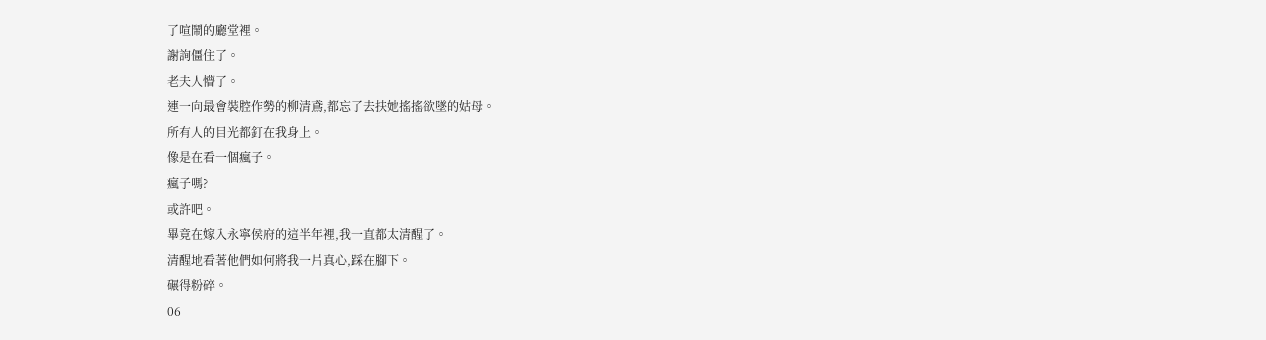了喧鬧的廳堂裡。
謝詢僵住了。
老夫人懵了。
連一向最會裝腔作勢的柳清鳶,都忘了去扶她搖搖欲墜的姑母。
所有人的目光都釘在我身上。
像是在看一個瘋子。
瘋子嗎?
或許吧。
畢竟在嫁入永寧侯府的這半年裡,我一直都太清醒了。
清醒地看著他們如何將我一片真心,踩在腳下。
碾得粉碎。
06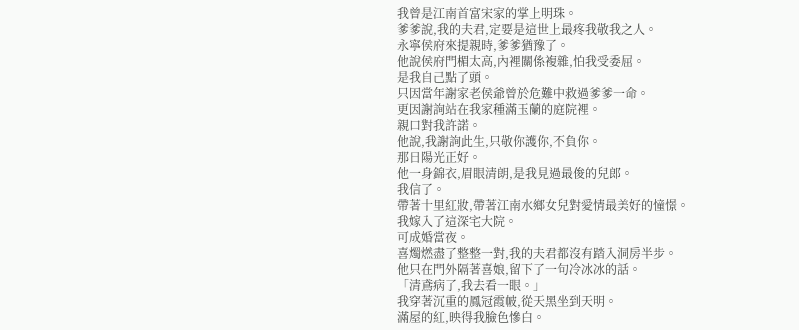我曾是江南首富宋家的掌上明珠。
爹爹說,我的夫君,定要是這世上最疼我敬我之人。
永寧侯府來提親時,爹爹猶豫了。
他說侯府門楣太高,內裡關係複雜,怕我受委屈。
是我自己點了頭。
只因當年謝家老侯爺曾於危難中救過爹爹一命。
更因謝詢站在我家種滿玉蘭的庭院裡。
親口對我許諾。
他說,我謝詢此生,只敬你護你,不負你。
那日陽光正好。
他一身錦衣,眉眼清朗,是我見過最俊的兒郎。
我信了。
帶著十里紅妝,帶著江南水鄉女兒對愛情最美好的憧憬。
我嫁入了這深宅大院。
可成婚當夜。
喜燭燃盡了整整一對,我的夫君都沒有踏入洞房半步。
他只在門外隔著喜娘,留下了一句冷冰冰的話。
「清鳶病了,我去看一眼。」
我穿著沉重的鳳冠霞帔,從天黑坐到天明。
滿屋的紅,映得我臉色慘白。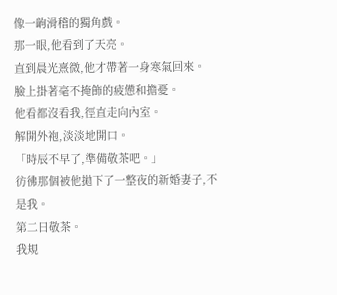像一齣滑稽的獨角戲。
那一眼,他看到了天亮。
直到晨光熹微,他才帶著一身寒氣回來。
臉上掛著毫不掩飾的疲憊和擔憂。
他看都沒看我,徑直走向內室。
解開外袍,淡淡地開口。
「時辰不早了,準備敬茶吧。」
彷彿那個被他拋下了一整夜的新婚妻子,不是我。
第二日敬茶。
我規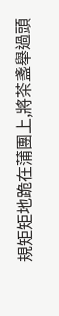規矩矩地跪在蒲團上,將茶盞舉過頭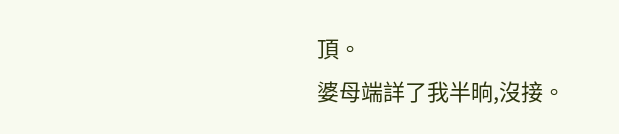頂。
婆母端詳了我半晌,沒接。